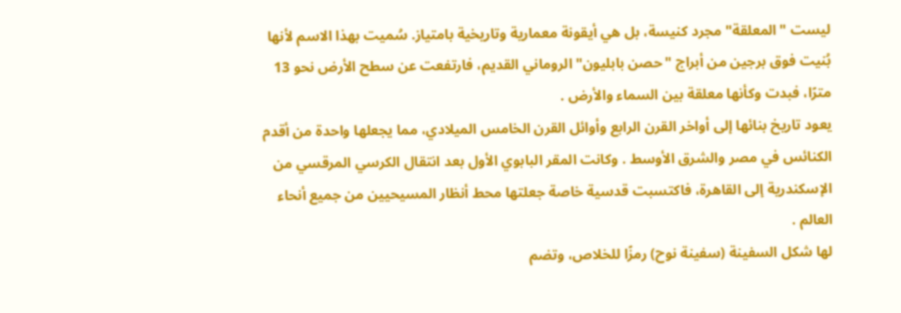ليست "المعلقة" مجرد كنيسة، بل هي أيقونة معمارية وتاريخية بامتياز. سُميت بهذا الاسم لأنها بُنيت فوق برجين من أبراج "حصن بابليون" الروماني القديم، فارتفعت عن سطح الأرض نحو 13 مترًا، فبدت وكأنها معلقة بين السماء والأرض .
يعود تاريخ بنائها إلى أواخر القرن الرابع وأوائل القرن الخامس الميلادي، مما يجعلها واحدة من أقدم الكنائس في مصر والشرق الأوسط . وكانت المقر البابوي الأول بعد انتقال الكرسي المرقسي من الإسكندرية إلى القاهرة، فاكتسبت قدسية خاصة جعلتها محط أنظار المسيحيين من جميع أنحاء العالم .
لها شكل السفينة (سفينة نوح) رمزًا للخلاص، وتضم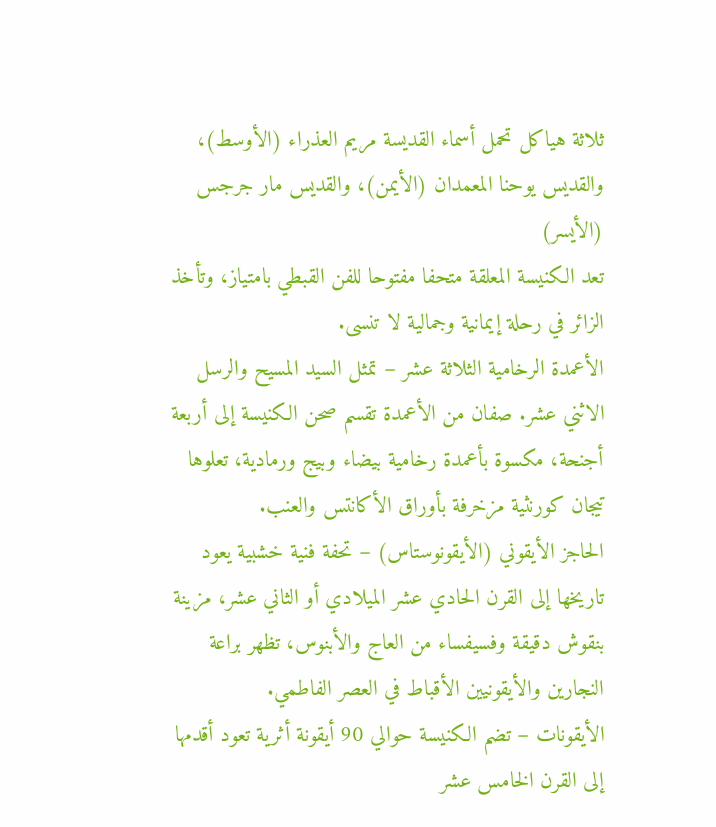ثلاثة هياكل تحمل أسماء القديسة مريم العذراء (الأوسط)، والقديس يوحنا المعمدان (الأيمن)، والقديس مار جرجس (الأيسر)
تعد الكنيسة المعلقة متحفا مفتوحا للفن القبطي بامتياز، وتأخذ الزائر في رحلة إيمانية وجمالية لا تنسى.
الأعمدة الرخامية الثلاثة عشر – تمثل السيد المسيح والرسل الاثني عشر. صفان من الأعمدة تقسم صحن الكنيسة إلى أربعة أجنحة، مكسوة بأعمدة رخامية بيضاء وبيج ورمادية، تعلوها تيجان كورنثية مزخرفة بأوراق الأكانتس والعنب.
الحاجز الأيقوني (الأيقونوستاس) – تحفة فنية خشبية يعود تاريخها إلى القرن الحادي عشر الميلادي أو الثاني عشر، مزينة بنقوش دقيقة وفسيفساء من العاج والأبنوس، تظهر براعة النجارين والأيقونيين الأقباط في العصر الفاطمي.
الأيقونات – تضم الكنيسة حوالي 90 أيقونة أثرية تعود أقدمها إلى القرن الخامس عشر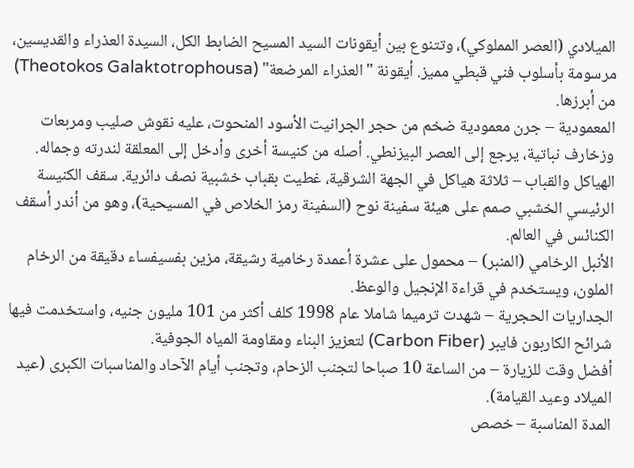الميلادي (العصر المملوكي)، وتتنوع بين أيقونات السيد المسيح الضابط الكل، السيدة العذراء والقديسين، مرسومة بأسلوب فني قبطي مميز. أيقونة "العذراء المرضعة" (Theotokos Galaktotrophousa) من أبرزها.
المعمودية – جرن معمودية ضخم من حجر الجرانيت الأسود المنحوت، عليه نقوش صليب ومربعات وزخارف نباتية، يرجع إلى العصر البيزنطي. أصله من كنيسة أخرى وأدخل إلى المعلقة لندرته وجماله.
الهياكل والقباب – ثلاثة هياكل في الجهة الشرقية، غطيت بقباب خشبية نصف دائرية. سقف الكنيسة الرئيسي الخشبي صمم على هيئة سفينة نوح (السفينة رمز الخلاص في المسيحية)، وهو من أندر أسقف الكنائس في العالم.
الأنبل الرخامي (المنبر) – محمول على عشرة أعمدة رخامية رشيقة، مزين بفسيفساء دقيقة من الرخام الملون، ويستخدم في قراءة الإنجيل والوعظ.
الجداريات الحجرية – شهدت ترميما شاملا عام 1998 كلف أكثر من 101 مليون جنيه، واستخدمت فيها شرائح الكاربون فايبر (Carbon Fiber) لتعزيز البناء ومقاومة المياه الجوفية.
أفضل وقت للزيارة – من الساعة 10 صباحا لتجنب الزحام، وتجنب أيام الآحاد والمناسبات الكبرى (عيد الميلاد وعيد القيامة).
المدة المناسبة – خصص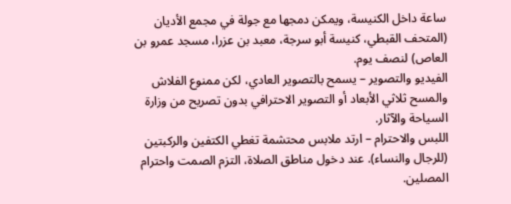ساعة داخل الكنيسة، ويمكن دمجها مع جولة في مجمع الأديان (المتحف القبطي، كنيسة أبو سرجة، معبد بن عزرا، مسجد عمرو بن العاص) لنصف يوم.
الفيديو والتصوير – يسمح بالتصوير العادي، لكن ممنوع الفلاش والمسح ثلاثي الأبعاد أو التصوير الاحترافي بدون تصريح من وزارة السياحة والآثار.
اللبس والاحترام – ارتد ملابس محتشمة تغطي الكتفين والركبتين (للرجال والنساء). عند دخول مناطق الصلاة، التزم الصمت واحترام المصلين.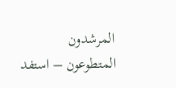المرشدون المتطوعون – استفد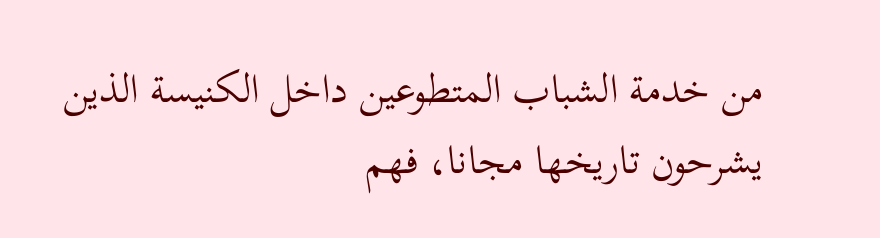من خدمة الشباب المتطوعين داخل الكنيسة الذين يشرحون تاريخها مجانا، فهم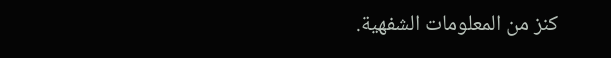كنز من المعلومات الشفهية.